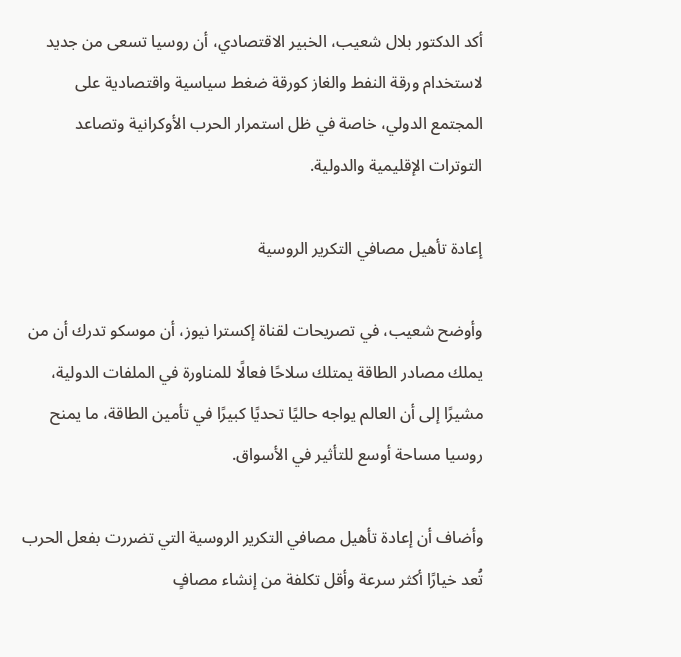أكد الدكتور بلال شعيب، الخبير الاقتصادي، أن روسيا تسعى من جديد لاستخدام ورقة النفط والغاز كورقة ضغط سياسية واقتصادية على المجتمع الدولي، خاصة في ظل استمرار الحرب الأوكرانية وتصاعد التوترات الإقليمية والدولية.

إعادة تأهيل مصافي التكرير الروسية

وأوضح شعيب، في تصريحات لقناة إكسترا نيوز، أن موسكو تدرك أن من يملك مصادر الطاقة يمتلك سلاحًا فعالًا للمناورة في الملفات الدولية، مشيرًا إلى أن العالم يواجه حاليًا تحديًا كبيرًا في تأمين الطاقة، ما يمنح روسيا مساحة أوسع للتأثير في الأسواق.

وأضاف أن إعادة تأهيل مصافي التكرير الروسية التي تضررت بفعل الحرب تُعد خيارًا أكثر سرعة وأقل تكلفة من إنشاء مصافٍ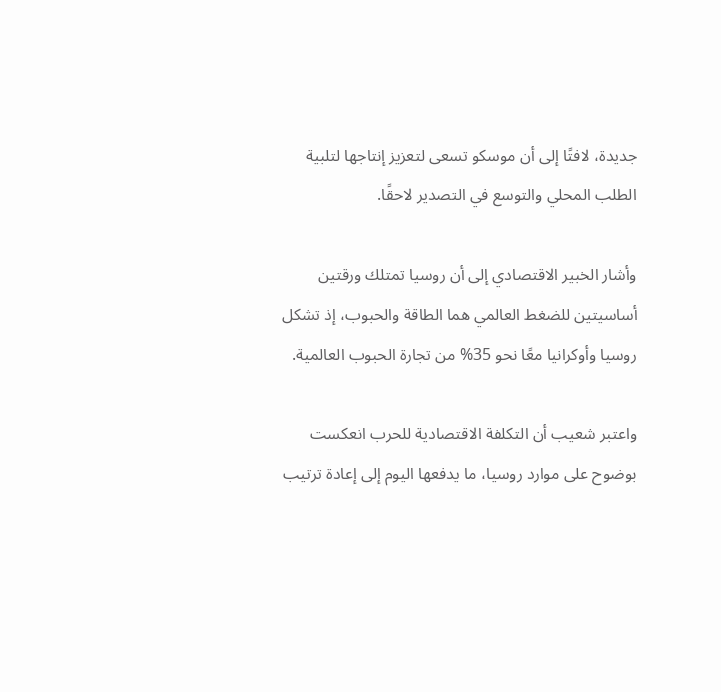جديدة، لافتًا إلى أن موسكو تسعى لتعزيز إنتاجها لتلبية الطلب المحلي والتوسع في التصدير لاحقًا.

وأشار الخبير الاقتصادي إلى أن روسيا تمتلك ورقتين أساسيتين للضغط العالمي هما الطاقة والحبوب، إذ تشكل روسيا وأوكرانيا معًا نحو 35% من تجارة الحبوب العالمية.

واعتبر شعيب أن التكلفة الاقتصادية للحرب انعكست بوضوح على موارد روسيا، ما يدفعها اليوم إلى إعادة ترتيب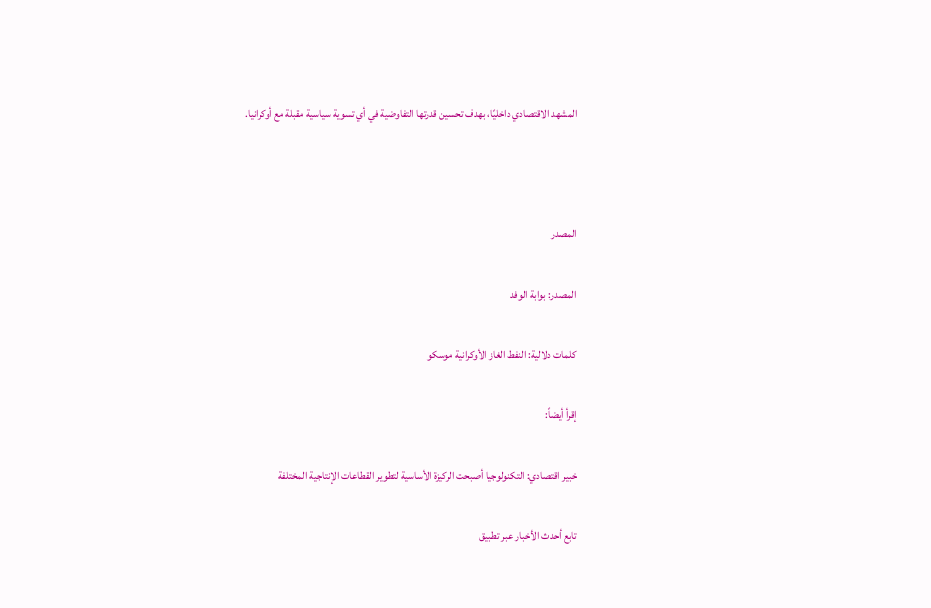المشهد الاقتصادي داخليًا، بهدف تحسين قدرتها التفاوضية في أي تسوية سياسية مقبلة مع أوكرانيا.



المصدر

المصدر: بوابة الوفد

كلمات دلالية: النفط الغاز الأوكرانية موسكو

إقرأ أيضاً:

خبير اقتصادي: التكنولوجيا أصبحت الركيزة الأساسية لتطوير القطاعات الإنتاجية المختلفة

تابع أحدث الأخبار عبر تطبيق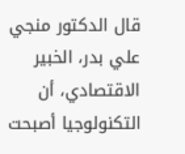قال الدكتور منجي علي بدر، الخبير الاقتصادي، أن التكنولوجيا أصبحت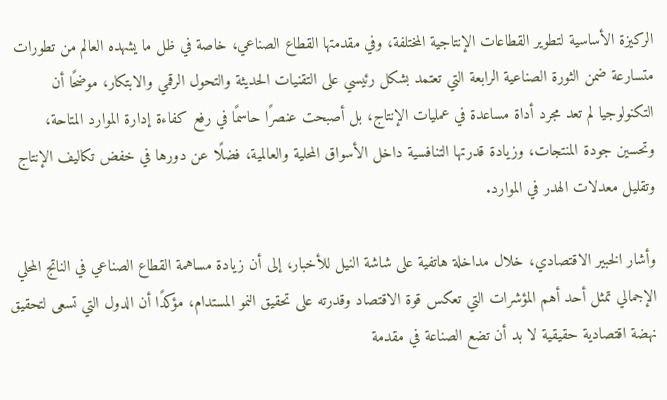الركيزة الأساسية لتطوير القطاعات الإنتاجية المختلفة، وفي مقدمتها القطاع الصناعي، خاصة في ظل ما يشهده العالم من تطورات متسارعة ضمن الثورة الصناعية الرابعة التي تعتمد بشكل رئيسي على التقنيات الحديثة والتحول الرقمي والابتكار، موضحًا أن التكنولوجيا لم تعد مجرد أداة مساعدة في عمليات الإنتاج، بل أصبحت عنصرًا حاسمًا في رفع كفاءة إدارة الموارد المتاحة، وتحسين جودة المنتجات، وزيادة قدرتها التنافسية داخل الأسواق المحلية والعالمية، فضلًا عن دورها في خفض تكاليف الإنتاج وتقليل معدلات الهدر في الموارد.

وأشار الخبير الاقتصادي، خلال مداخلة هاتفية على شاشة النيل للأخبار، إلى أن زيادة مساهمة القطاع الصناعي في الناتج المحلي الإجمالي تمثل أحد أهم المؤشرات التي تعكس قوة الاقتصاد وقدرته على تحقيق النمو المستدام، مؤكدًا أن الدول التي تسعى لتحقيق نهضة اقتصادية حقيقية لا بد أن تضع الصناعة في مقدمة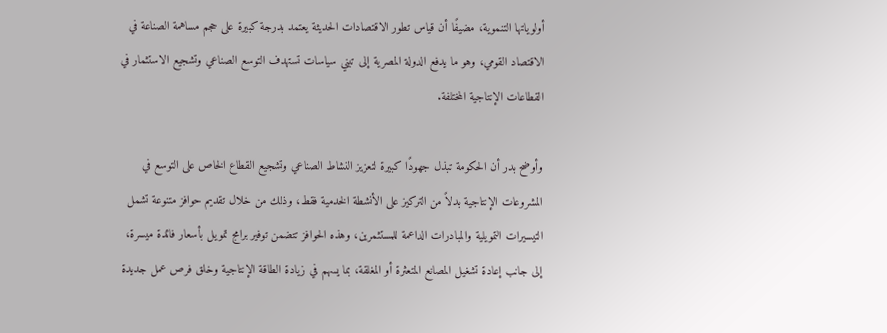أولوياتها التنموية، مضيفًا أن قياس تطور الاقتصادات الحديثة يعتمد بدرجة كبيرة على حجم مساهمة الصناعة في الاقتصاد القومي، وهو ما يدفع الدولة المصرية إلى تبني سياسات تستهدف التوسع الصناعي وتشجيع الاستثمار في القطاعات الإنتاجية المختلفة.

وأوضح بدر أن الحكومة تبذل جهودًا كبيرة لتعزيز النشاط الصناعي وتشجيع القطاع الخاص على التوسع في المشروعات الإنتاجية بدلاً من التركيز على الأنشطة الخدمية فقط، وذلك من خلال تقديم حوافز متنوعة تشمل التيسيرات التمويلية والمبادرات الداعمة للمستثمرين، وهذه الحوافز تتضمن توفير برامج تمويل بأسعار فائدة ميسرة، إلى جانب إعادة تشغيل المصانع المتعثرة أو المغلقة، بما يسهم في زيادة الطاقة الإنتاجية وخلق فرص عمل جديدة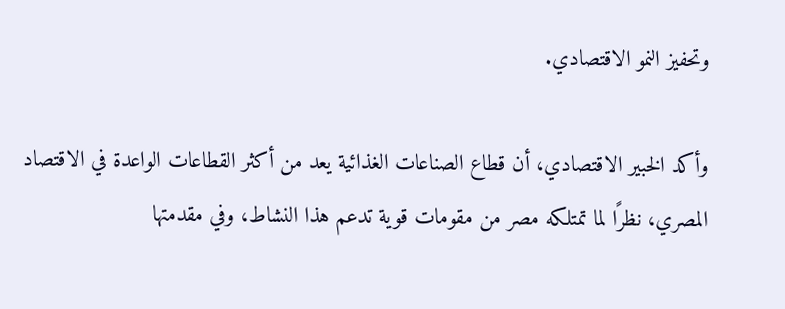وتحفيز النمو الاقتصادي.

وأكد الخبير الاقتصادي، أن قطاع الصناعات الغذائية يعد من أكثر القطاعات الواعدة في الاقتصاد المصري، نظرًا لما تمتلكه مصر من مقومات قوية تدعم هذا النشاط، وفي مقدمتها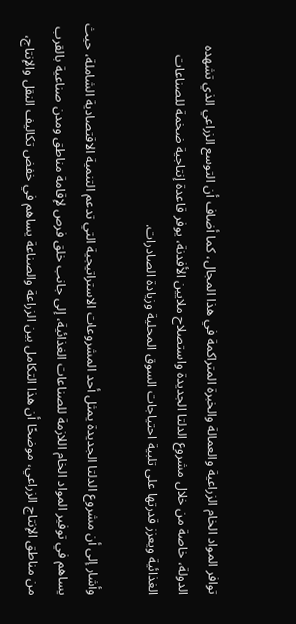توافر المواد الخام الزراعية والعمالة والخبرة المتراكمة في هذا المجال، كما أضاف أن التوسع الزراعي الذي تشهده الدولة، خاصة من خلال مشروع الدلتا الجديدة واستصلاح ملايين الأفدنة، يوفر قاعدة إنتاجية ضخمة للصناعات الغذائية ويعزز قدرتها على تلبية احتياجات السوق المحلية وزيادة الصادرات.

وأشار إلى أن مشروع الدلتا الجديدة يمثل أحد المشروعات الاستراتيجية التي تدعم التنمية الاقتصادية الشاملة، حيث يساهم في توفير المواد الخام اللازمة للصناعات الغذائية، إلى جانب خلق فرص لإقامة مناطق ومدن صناعية بالقرب من مناطق الإنتاج الزراعي، موضحًا أن هذا التكامل بين الزراعة والصناعة يساهم في خفض تكاليف النقل والإنتاج،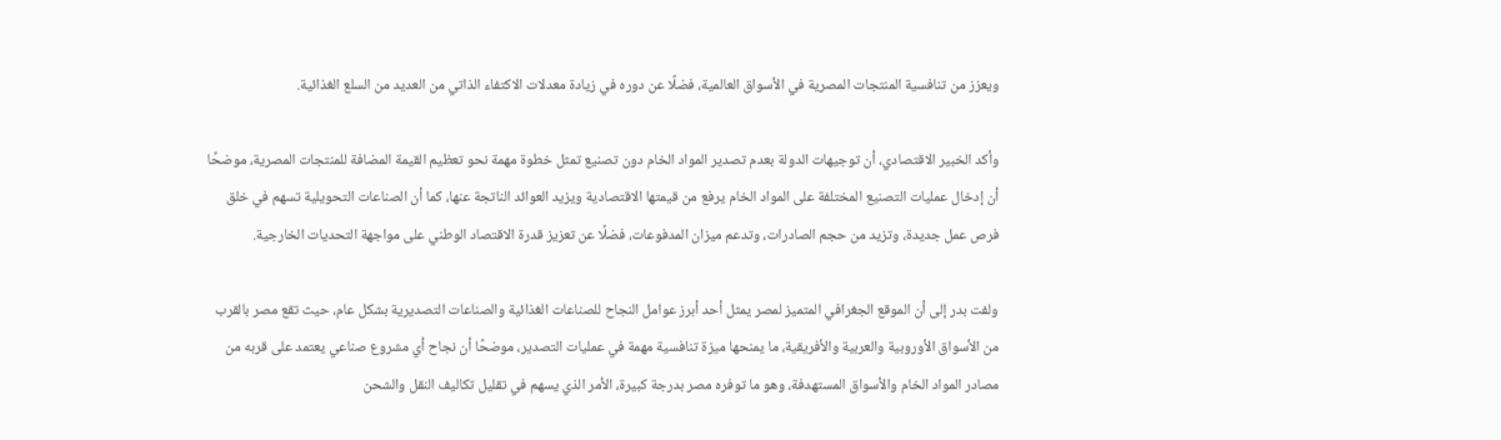ويعزز من تنافسية المنتجات المصرية في الأسواق العالمية، فضلًا عن دوره في زيادة معدلات الاكتفاء الذاتي من العديد من السلع الغذائية.

وأكد الخبير الاقتصادي، أن توجيهات الدولة بعدم تصدير المواد الخام دون تصنيع تمثل خطوة مهمة نحو تعظيم القيمة المضافة للمنتجات المصرية، موضحًا أن إدخال عمليات التصنيع المختلفة على المواد الخام يرفع من قيمتها الاقتصادية ويزيد العوائد الناتجة عنها، كما أن الصناعات التحويلية تسهم في خلق فرص عمل جديدة، وتزيد من حجم الصادرات، وتدعم ميزان المدفوعات، فضلًا عن تعزيز قدرة الاقتصاد الوطني على مواجهة التحديات الخارجية.

ولفت بدر إلى أن الموقع الجغرافي المتميز لمصر يمثل أحد أبرز عوامل النجاح للصناعات الغذائية والصناعات التصديرية بشكل عام، حيث تقع مصر بالقرب من الأسواق الأوروبية والعربية والأفريقية، ما يمنحها ميزة تنافسية مهمة في عمليات التصدير، موضحًا أن نجاح أي مشروع صناعي يعتمد على قربه من مصادر المواد الخام والأسواق المستهدفة، وهو ما توفره مصر بدرجة كبيرة، الأمر الذي يسهم في تقليل تكاليف النقل والشحن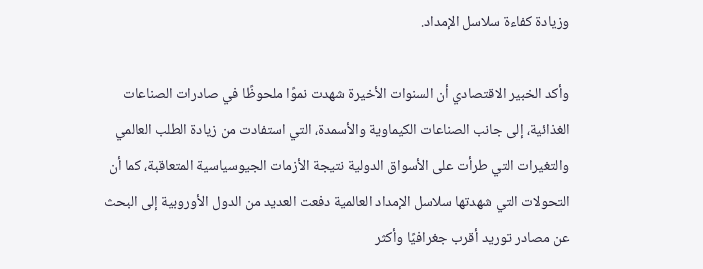وزيادة كفاءة سلاسل الإمداد.

وأكد الخبير الاقتصادي أن السنوات الأخيرة شهدت نموًا ملحوظًا في صادرات الصناعات الغذائية، إلى جانب الصناعات الكيماوية والأسمدة، التي استفادت من زيادة الطلب العالمي والتغيرات التي طرأت على الأسواق الدولية نتيجة الأزمات الجيوسياسية المتعاقبة، كما أن التحولات التي شهدتها سلاسل الإمداد العالمية دفعت العديد من الدول الأوروبية إلى البحث عن مصادر توريد أقرب جغرافيًا وأكثر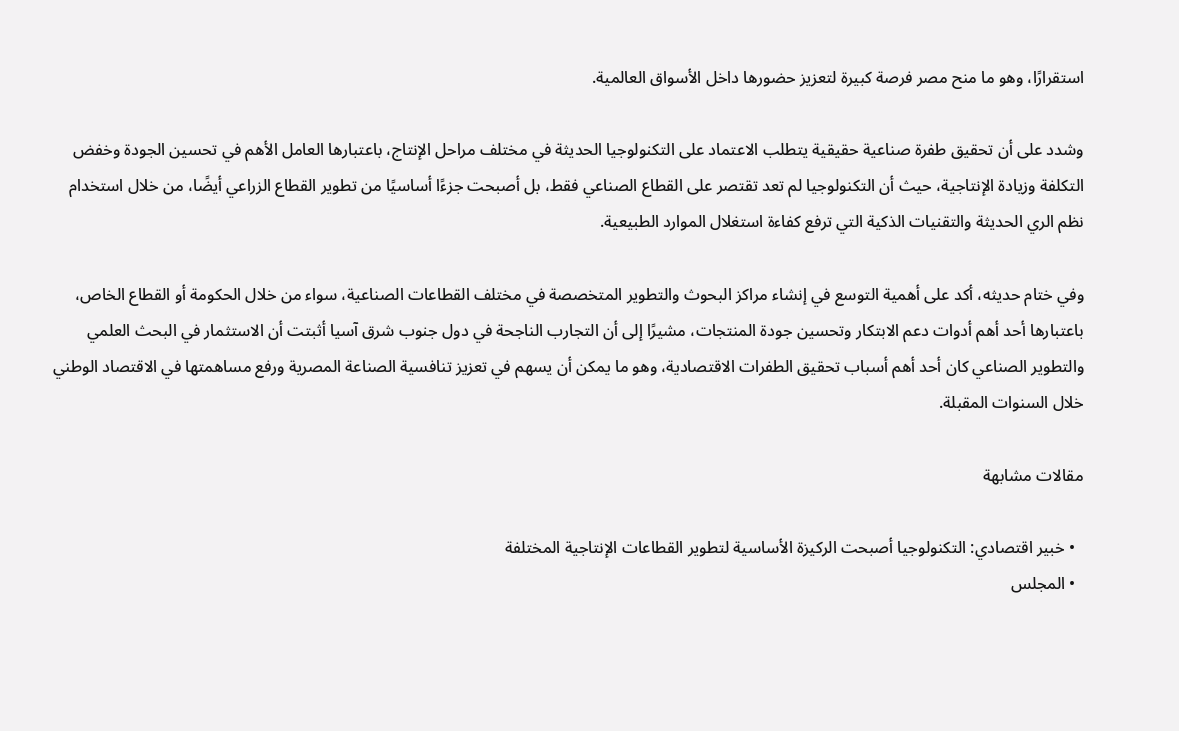استقرارًا، وهو ما منح مصر فرصة كبيرة لتعزيز حضورها داخل الأسواق العالمية.

وشدد على أن تحقيق طفرة صناعية حقيقية يتطلب الاعتماد على التكنولوجيا الحديثة في مختلف مراحل الإنتاج، باعتبارها العامل الأهم في تحسين الجودة وخفض التكلفة وزيادة الإنتاجية، حيث أن التكنولوجيا لم تعد تقتصر على القطاع الصناعي فقط، بل أصبحت جزءًا أساسيًا من تطوير القطاع الزراعي أيضًا، من خلال استخدام نظم الري الحديثة والتقنيات الذكية التي ترفع كفاءة استغلال الموارد الطبيعية.

وفي ختام حديثه، أكد على أهمية التوسع في إنشاء مراكز البحوث والتطوير المتخصصة في مختلف القطاعات الصناعية، سواء من خلال الحكومة أو القطاع الخاص، باعتبارها أحد أهم أدوات دعم الابتكار وتحسين جودة المنتجات، مشيرًا إلى أن التجارب الناجحة في دول جنوب شرق آسيا أثبتت أن الاستثمار في البحث العلمي والتطوير الصناعي كان أحد أهم أسباب تحقيق الطفرات الاقتصادية، وهو ما يمكن أن يسهم في تعزيز تنافسية الصناعة المصرية ورفع مساهمتها في الاقتصاد الوطني خلال السنوات المقبلة.

مقالات مشابهة

  • خبير اقتصادي: التكنولوجيا أصبحت الركيزة الأساسية لتطوير القطاعات الإنتاجية المختلفة
  • المجلس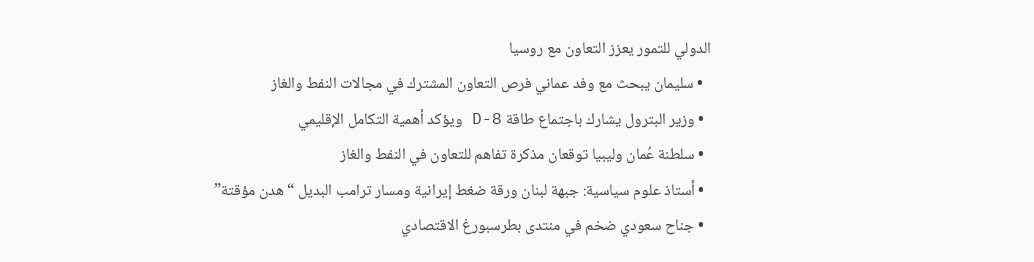الدولي للتمور يعزز التعاون مع روسيا
  • سليمان يبحث مع وفد عماني فرص التعاون المشترك في مجالات النفط والغاز
  • وزير البترول يشارك باجتماع طاقة D-8 ويؤكد أهمية التكامل الإقليمي
  • سلطنة عُمان وليبيا توقعان مذكرة تفاهم للتعاون في النفط والغاز
  • أستاذ علوم سياسية: جبهة لبنان ورقة ضغط إيرانية ومسار ترامب البديل “هدن مؤقتة”
  • جناح سعودي ضخم في منتدى بطرسبورغ الاقتصادي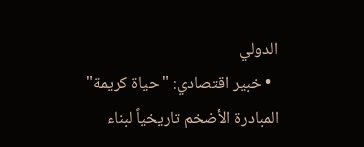الدولي
  • خبير اقتصادي: "حياة كريمة" المبادرة الأضخم تاريخياً لبناء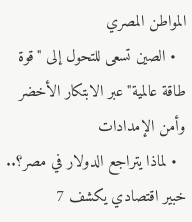المواطن المصري
  • الصين تسعى للتحول إلى "قوة طاقة عالمية" عبر الابتكار الأخضر وأمن الإمدادات
  • لماذا يتراجع الدولار في مصر؟.. خبير اقتصادي يكشف 7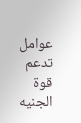عوامل تدعم قوة الجنيه